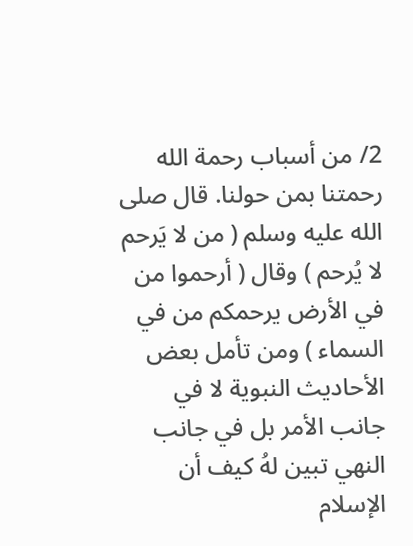2/ من أسباب رحمة الله رحمتنا بمن حولنا. قال صلى الله عليه وسلم ( من لا يَرحم لا يُرحم ) وقال ( أرحموا من في الأرض يرحمكم من في السماء ) ومن تأمل بعض الأحاديث النبوية لا في جانب الأمر بل في جانب النهي تبين لهُ كيف أن الإسلام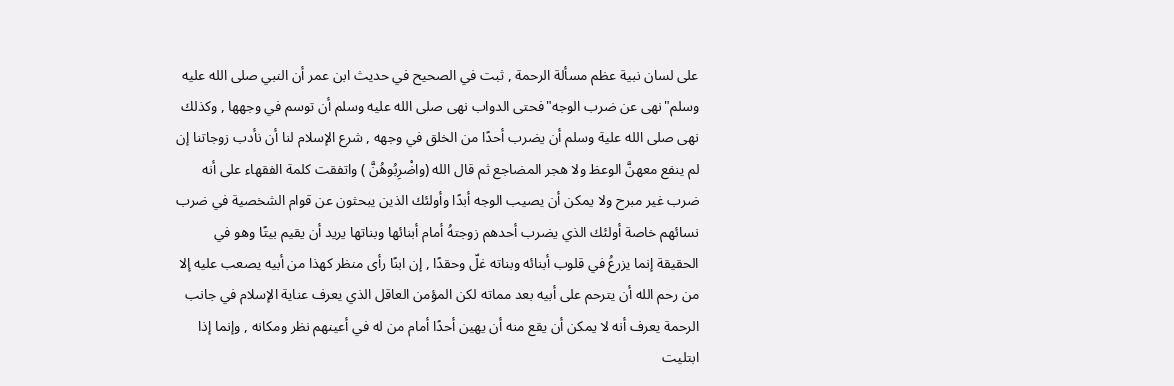على لسان نبية عظم مسألة الرحمة , ثبت في الصحيح في حديث ابن عمر أن النبي صلى الله عليه وسلم"نهى عن ضرب الوجه"فحتى الدواب نهى صلى الله عليه وسلم أن توسم في وجهها , وكذلك نهى صلى الله علية وسلم أن يضرب أحدًا من الخلق في وجهه , شرع الإسلام لنا أن نأدب زوجاتنا إن لم ينفع معهنَّ الوعظ ولا هجر المضاجع ثم قال الله (واضْرِبُوهُنَّ ) واتفقت كلمة الفقهاء على أنه ضرب غير مبرح ولا يمكن أن يصيب الوجه أبدًا وأولئك الذين يبحثون عن قوام الشخصية في ضرب نسائهم خاصة أولئك الذي يضرب أحدهم زوجتهُ أمام أبنائها وبناتها يريد أن يقيم بيتًا وهو في الحقيقة إنما يزرعُ في قلوب أبنائه وبناته غلّ وحقدًا , إن ابنًا رأى منظر كهذا من أبيه يصعب عليه إلا من رحم الله أن يترحم على أبيه بعد مماته لكن المؤمن العاقل الذي يعرف عناية الإسلام في جانب الرحمة يعرف أنه لا يمكن أن يقع منه أن يهين أحدًا أمام من له في أعينهم نظر ومكانه , وإنما إذا ابتليت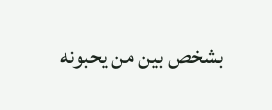بشخص بين من يحبونه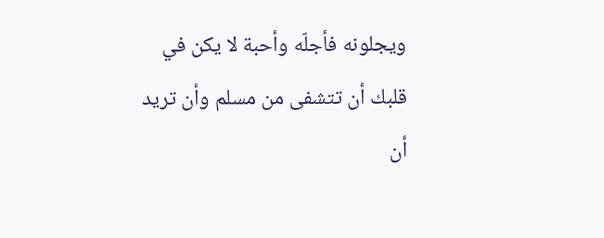ويجلونه فأجلّه وأحبة لا يكن في قلبك أن تتشفى من مسلم وأن تريد أن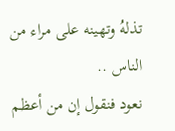تذلهُ وتهينه على مراء من الناس ..
نعود فنقول إن من أعظم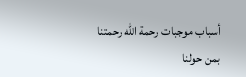أسباب موجبات رحمة الله رحمتنا بمن حولنا